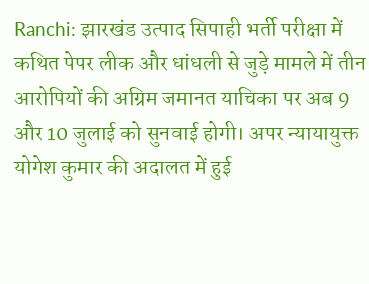Ranchi: झारखंड उत्पाद सिपाही भर्ती परीक्षा में कथित पेपर लीक और धांधली से जुड़े मामले में तीन आरोपियों की अग्रिम जमानत याचिका पर अब 9 और 10 जुलाई को सुनवाई होगी। अपर न्यायायुक्त योगेश कुमार की अदालत में हुई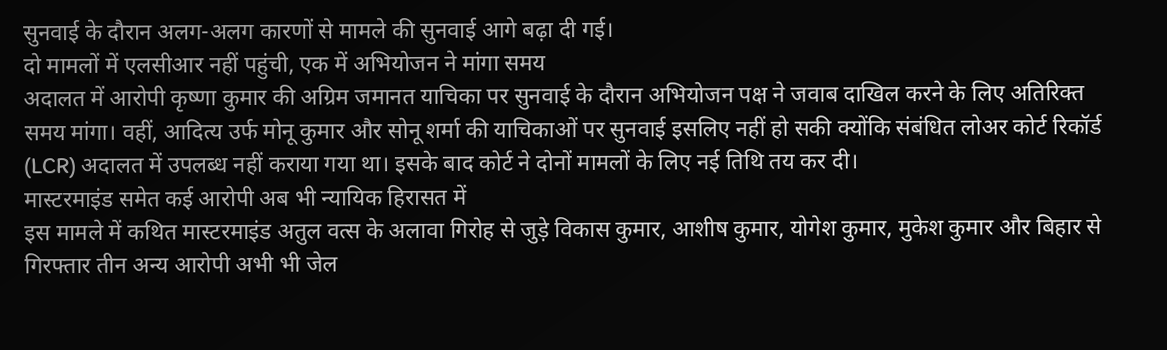सुनवाई के दौरान अलग-अलग कारणों से मामले की सुनवाई आगे बढ़ा दी गई।
दो मामलों में एलसीआर नहीं पहुंची, एक में अभियोजन ने मांगा समय
अदालत में आरोपी कृष्णा कुमार की अग्रिम जमानत याचिका पर सुनवाई के दौरान अभियोजन पक्ष ने जवाब दाखिल करने के लिए अतिरिक्त समय मांगा। वहीं, आदित्य उर्फ मोनू कुमार और सोनू शर्मा की याचिकाओं पर सुनवाई इसलिए नहीं हो सकी क्योंकि संबंधित लोअर कोर्ट रिकॉर्ड (LCR) अदालत में उपलब्ध नहीं कराया गया था। इसके बाद कोर्ट ने दोनों मामलों के लिए नई तिथि तय कर दी।
मास्टरमाइंड समेत कई आरोपी अब भी न्यायिक हिरासत में
इस मामले में कथित मास्टरमाइंड अतुल वत्स के अलावा गिरोह से जुड़े विकास कुमार, आशीष कुमार, योगेश कुमार, मुकेश कुमार और बिहार से गिरफ्तार तीन अन्य आरोपी अभी भी जेल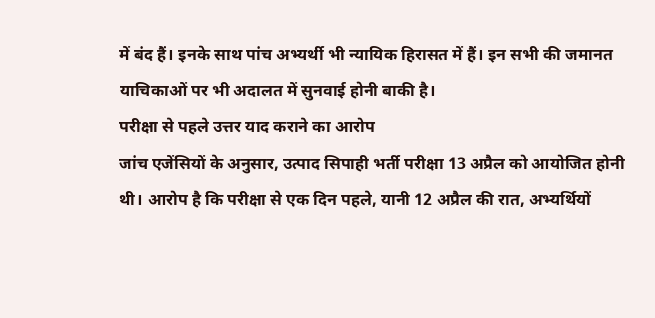में बंद हैं। इनके साथ पांच अभ्यर्थी भी न्यायिक हिरासत में हैं। इन सभी की जमानत याचिकाओं पर भी अदालत में सुनवाई होनी बाकी है।
परीक्षा से पहले उत्तर याद कराने का आरोप
जांच एजेंसियों के अनुसार, उत्पाद सिपाही भर्ती परीक्षा 13 अप्रैल को आयोजित होनी थी। आरोप है कि परीक्षा से एक दिन पहले, यानी 12 अप्रैल की रात, अभ्यर्थियों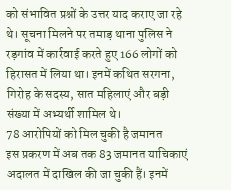को संभावित प्रश्नों के उत्तर याद कराए जा रहे थे। सूचना मिलने पर तमाड़ थाना पुलिस ने रड़गांव में कार्रवाई करते हुए 166 लोगों को हिरासत में लिया था। इनमें कथित सरगना, गिरोह के सदस्य, सात महिलाएं और बड़ी संख्या में अभ्यर्थी शामिल थे।
78 आरोपियों को मिल चुकी है जमानत
इस प्रकरण में अब तक 83 जमानत याचिकाएं अदालत में दाखिल की जा चुकी हैं। इनमें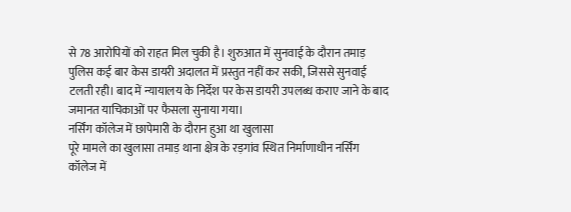से 78 आरोपियों को राहत मिल चुकी है। शुरुआत में सुनवाई के दौरान तमाड़ पुलिस कई बार केस डायरी अदालत में प्रस्तुत नहीं कर सकी, जिससे सुनवाई टलती रही। बाद में न्यायालय के निर्देश पर केस डायरी उपलब्ध कराए जाने के बाद जमानत याचिकाओं पर फैसला सुनाया गया।
नर्सिंग कॉलेज में छापेमारी के दौरान हुआ था खुलासा
पूरे मामले का खुलासा तमाड़ थाना क्षेत्र के रड़गांव स्थित निर्माणाधीन नर्सिंग कॉलेज में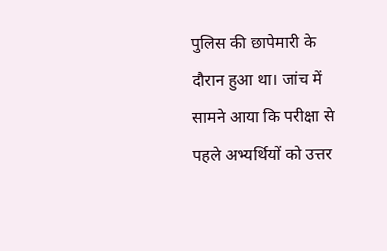पुलिस की छापेमारी के दौरान हुआ था। जांच में सामने आया कि परीक्षा से पहले अभ्यर्थियों को उत्तर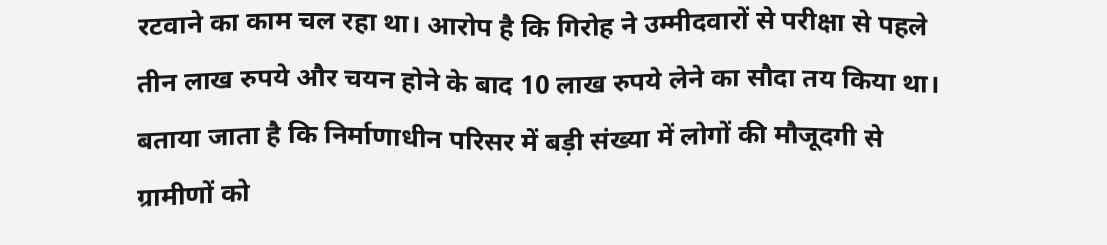रटवाने का काम चल रहा था। आरोप है कि गिरोह ने उम्मीदवारों से परीक्षा से पहले तीन लाख रुपये और चयन होने के बाद 10 लाख रुपये लेने का सौदा तय किया था। बताया जाता है कि निर्माणाधीन परिसर में बड़ी संख्या में लोगों की मौजूदगी से ग्रामीणों को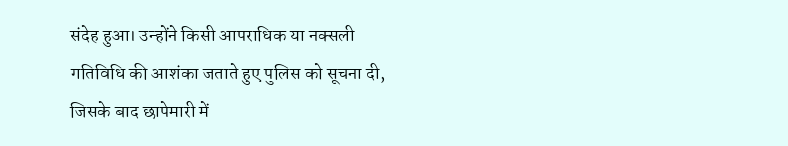संदेह हुआ। उन्होंने किसी आपराधिक या नक्सली गतिविधि की आशंका जताते हुए पुलिस को सूचना दी, जिसके बाद छापेमारी में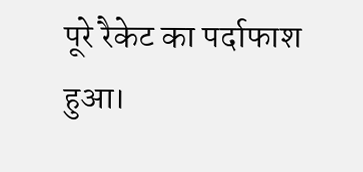पूरे रैकेट का पर्दाफाश हुआ।